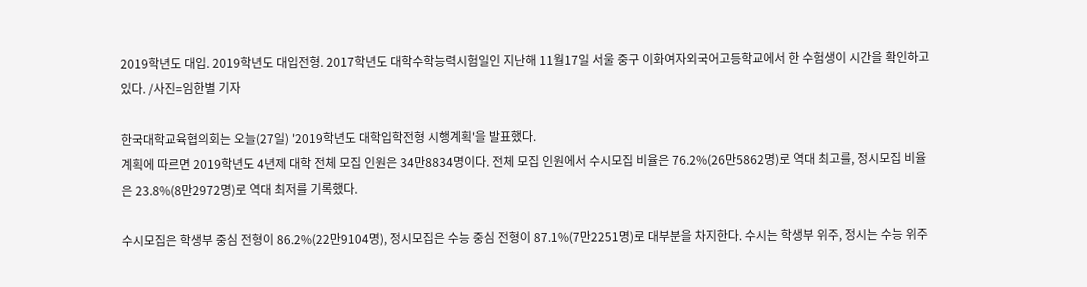2019학년도 대입. 2019학년도 대입전형. 2017학년도 대학수학능력시험일인 지난해 11월17일 서울 중구 이화여자외국어고등학교에서 한 수험생이 시간을 확인하고 있다. /사진=임한별 기자

한국대학교육협의회는 오늘(27일) '2019학년도 대학입학전형 시행계획'을 발표했다.
계획에 따르면 2019학년도 4년제 대학 전체 모집 인원은 34만8834명이다. 전체 모집 인원에서 수시모집 비율은 76.2%(26만5862명)로 역대 최고를, 정시모집 비율은 23.8%(8만2972명)로 역대 최저를 기록했다.

수시모집은 학생부 중심 전형이 86.2%(22만9104명), 정시모집은 수능 중심 전형이 87.1%(7만2251명)로 대부분을 차지한다. 수시는 학생부 위주, 정시는 수능 위주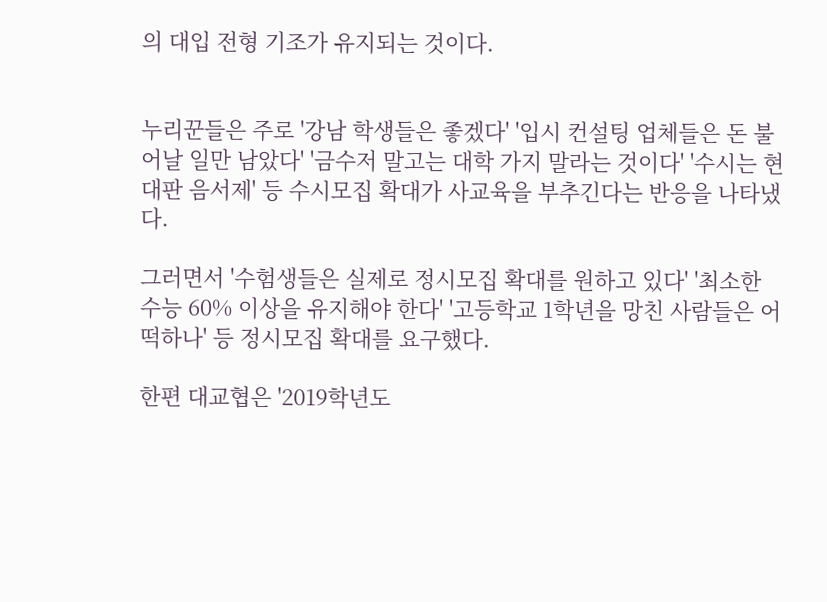의 대입 전형 기조가 유지되는 것이다.


누리꾼들은 주로 '강남 학생들은 좋겠다' '입시 컨설팅 업체들은 돈 불어날 일만 남았다' '금수저 말고는 대학 가지 말라는 것이다' '수시는 현대판 음서제' 등 수시모집 확대가 사교육을 부추긴다는 반응을 나타냈다.

그러면서 '수험생들은 실제로 정시모집 확대를 원하고 있다' '최소한 수능 60% 이상을 유지해야 한다' '고등학교 1학년을 망친 사람들은 어떡하나' 등 정시모집 확대를 요구했다.

한편 대교협은 '2019학년도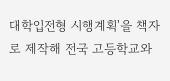대학입전형 시행계획'을 책자로 제작해 전국 고등학교와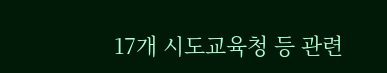17개 시도교육청 등 관련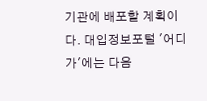기관에 배포할 계획이다. 대입정보포털 '어디가'에는 다음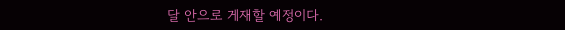달 안으로 게재할 예정이다.